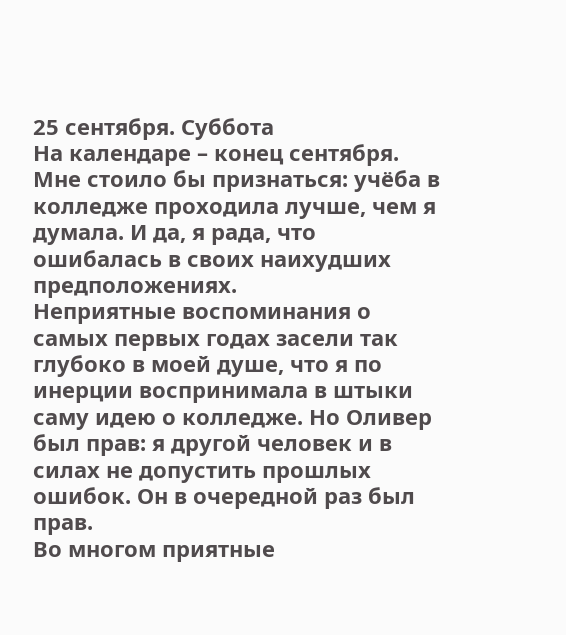25 сентября. Суббота
На календаре – конец сентября. Мне стоило бы признаться: учёба в колледже проходила лучше, чем я думала. И да, я рада, что ошибалась в своих наихудших предположениях.
Неприятные воспоминания о самых первых годах засели так глубоко в моей душе, что я по инерции воспринимала в штыки саму идею о колледже. Но Оливер был прав: я другой человек и в силах не допустить прошлых ошибок. Он в очередной раз был прав.
Во многом приятные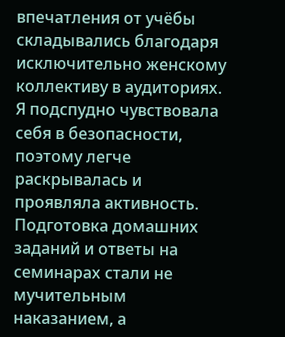впечатления от учёбы складывались благодаря исключительно женскому коллективу в аудиториях. Я подспудно чувствовала себя в безопасности, поэтому легче раскрывалась и проявляла активность. Подготовка домашних заданий и ответы на семинарах стали не мучительным наказанием, а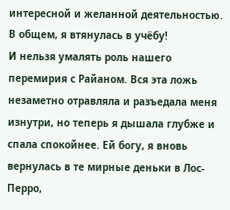интересной и желанной деятельностью. В общем, я втянулась в учёбу!
И нельзя умалять роль нашего перемирия с Райаном. Вся эта ложь незаметно отравляла и разъедала меня изнутри, но теперь я дышала глубже и спала спокойнее. Ей богу, я вновь вернулась в те мирные деньки в Лос-Перро,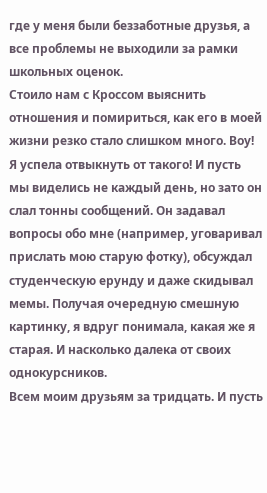где у меня были беззаботные друзья, а все проблемы не выходили за рамки школьных оценок.
Стоило нам с Кроссом выяснить отношения и помириться, как его в моей жизни резко стало слишком много. Воу! Я успела отвыкнуть от такого! И пусть мы виделись не каждый день, но зато он слал тонны сообщений. Он задавал вопросы обо мне (например, уговаривал прислать мою старую фотку), обсуждал студенческую ерунду и даже скидывал мемы. Получая очередную смешную картинку, я вдруг понимала, какая же я старая. И насколько далека от своих однокурсников.
Всем моим друзьям за тридцать. И пусть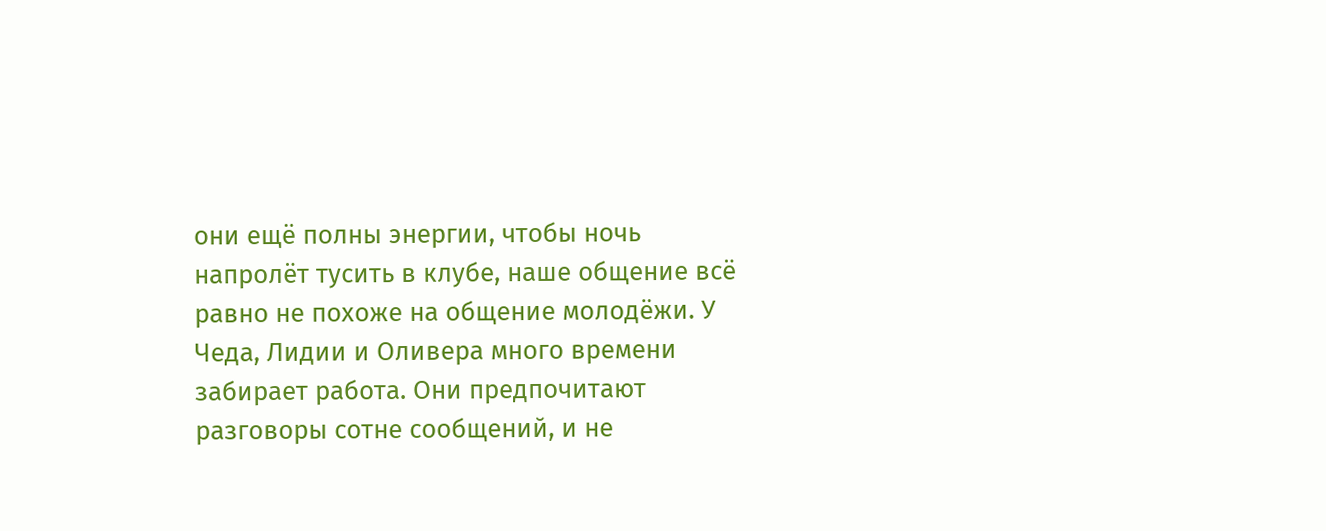они ещё полны энергии, чтобы ночь напролёт тусить в клубе, наше общение всё равно не похоже на общение молодёжи. У Чеда, Лидии и Оливера много времени забирает работа. Они предпочитают разговоры сотне сообщений, и не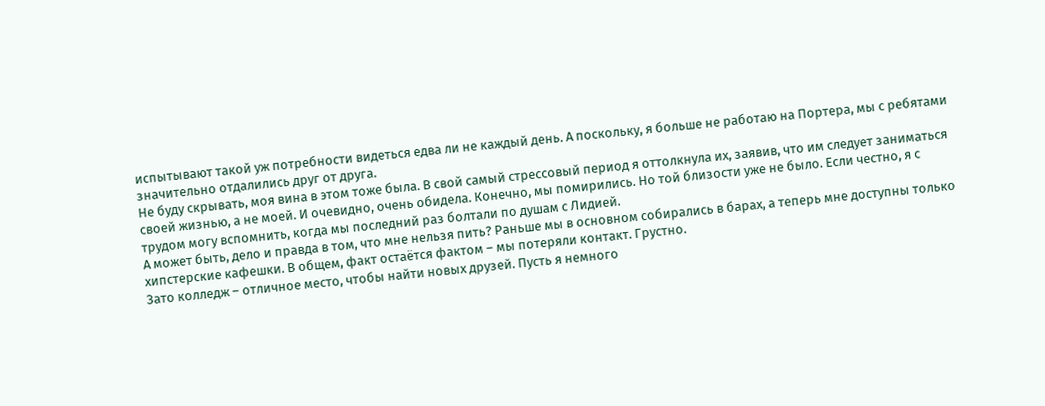испытывают такой уж потребности видеться едва ли не каждый день. А поскольку, я больше не работаю на Портера, мы с ребятами значительно отдалились друг от друга.
Не буду скрывать, моя вина в этом тоже была. В свой самый стрессовый период я оттолкнула их, заявив, что им следует заниматься своей жизнью, а не моей. И очевидно, очень обидела. Конечно, мы помирились. Но той близости уже не было. Если честно, я с трудом могу вспомнить, когда мы последний раз болтали по душам с Лидией.
А может быть, дело и правда в том, что мне нельзя пить? Раньше мы в основном собирались в барах, а теперь мне доступны только хипстерские кафешки. В общем, факт остаётся фактом – мы потеряли контакт. Грустно.
Зато колледж – отличное место, чтобы найти новых друзей. Пусть я немного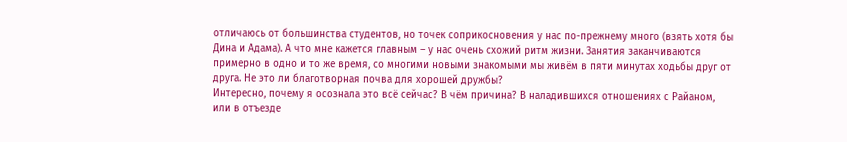отличаюсь от большинства студентов, но точек соприкосновения у нас по-прежнему много (взять хотя бы Дина и Адама). А что мне кажется главным – у нас очень схожий ритм жизни. Занятия заканчиваются примерно в одно и то же время, со многими новыми знакомыми мы живём в пяти минутах ходьбы друг от друга. Не это ли благотворная почва для хорошей дружбы?
Интересно, почему я осознала это всё сейчас? В чём причина? В наладившихся отношениях с Райаном, или в отъезде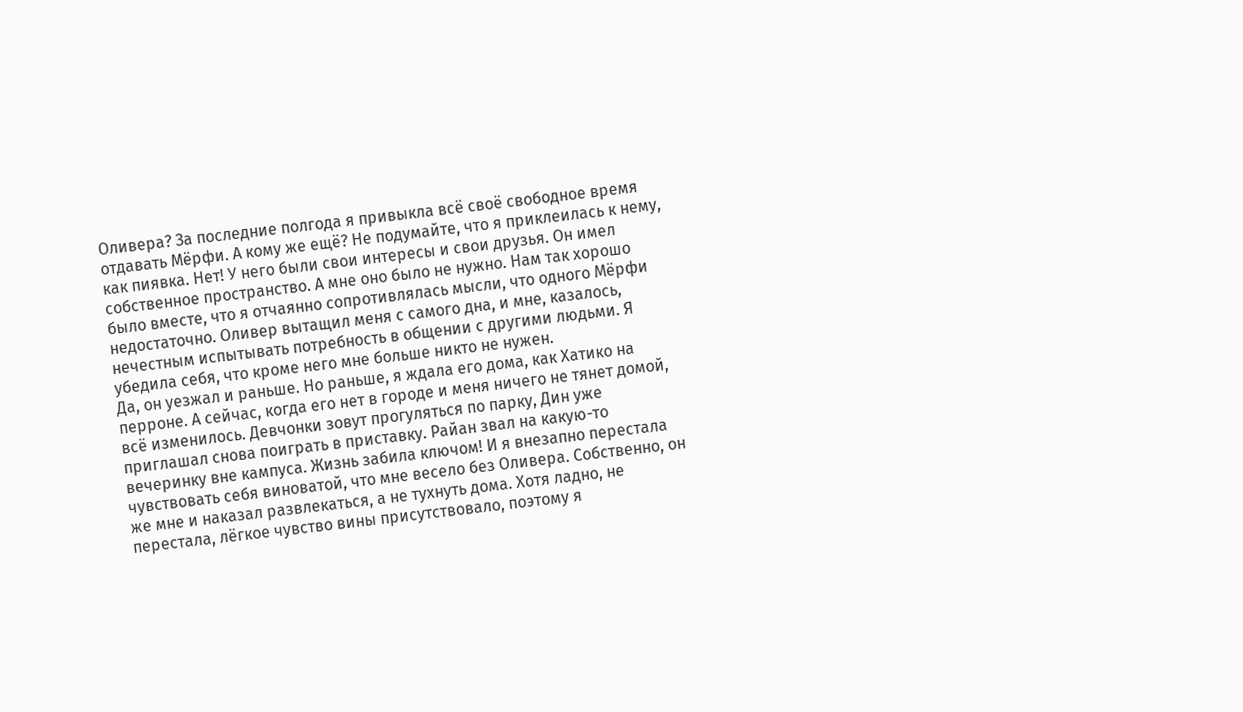Оливера? За последние полгода я привыкла всё своё свободное время отдавать Мёрфи. А кому же ещё? Не подумайте, что я приклеилась к нему, как пиявка. Нет! У него были свои интересы и свои друзья. Он имел собственное пространство. А мне оно было не нужно. Нам так хорошо было вместе, что я отчаянно сопротивлялась мысли, что одного Мёрфи недостаточно. Оливер вытащил меня с самого дна, и мне, казалось, нечестным испытывать потребность в общении с другими людьми. Я убедила себя, что кроме него мне больше никто не нужен.
Да, он уезжал и раньше. Но раньше, я ждала его дома, как Хатико на перроне. А сейчас, когда его нет в городе и меня ничего не тянет домой, всё изменилось. Девчонки зовут прогуляться по парку, Дин уже приглашал снова поиграть в приставку. Райан звал на какую-то вечеринку вне кампуса. Жизнь забила ключом! И я внезапно перестала чувствовать себя виноватой, что мне весело без Оливера. Собственно, он же мне и наказал развлекаться, а не тухнуть дома. Хотя ладно, не перестала, лёгкое чувство вины присутствовало, поэтому я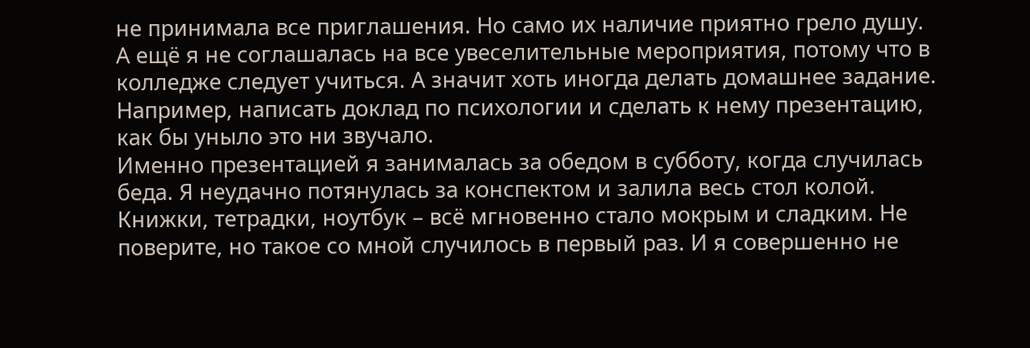не принимала все приглашения. Но само их наличие приятно грело душу.
А ещё я не соглашалась на все увеселительные мероприятия, потому что в колледже следует учиться. А значит хоть иногда делать домашнее задание. Например, написать доклад по психологии и сделать к нему презентацию, как бы уныло это ни звучало.
Именно презентацией я занималась за обедом в субботу, когда случилась беда. Я неудачно потянулась за конспектом и залила весь стол колой. Книжки, тетрадки, ноутбук – всё мгновенно стало мокрым и сладким. Не поверите, но такое со мной случилось в первый раз. И я совершенно не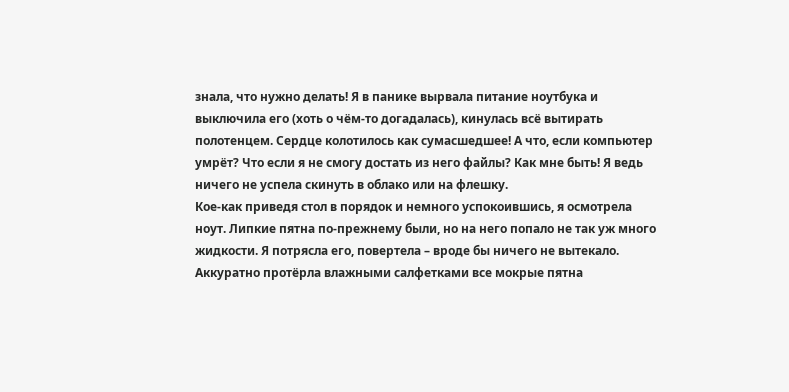знала, что нужно делать! Я в панике вырвала питание ноутбука и выключила его (хоть о чём-то догадалась), кинулась всё вытирать полотенцем. Сердце колотилось как сумасшедшее! А что, если компьютер умрёт? Что если я не смогу достать из него файлы? Как мне быть! Я ведь ничего не успела скинуть в облако или на флешку.
Кое-как приведя стол в порядок и немного успокоившись, я осмотрела ноут. Липкие пятна по-прежнему были, но на него попало не так уж много жидкости. Я потрясла его, повертела – вроде бы ничего не вытекало. Аккуратно протёрла влажными салфетками все мокрые пятна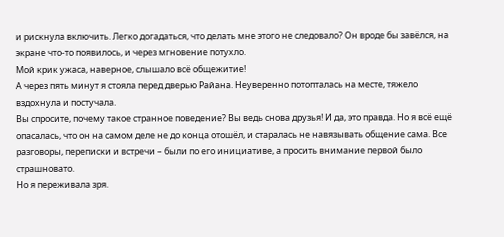и рискнула включить. Легко догадаться, что делать мне этого не следовало? Он вроде бы завёлся, на экране что-то появилось, и через мгновение потухло.
Мой крик ужаса, наверное, слышало всё общежитие!
А через пять минут я стояла перед дверью Райана. Неуверенно потопталась на месте, тяжело вздохнула и постучала.
Вы спросите, почему такое странное поведение? Вы ведь снова друзья! И да, это правда. Но я всё ещё опасалась, что он на самом деле не до конца отошёл, и старалась не навязывать общение сама. Все разговоры, переписки и встречи – были по его инициативе, а просить внимание первой было страшновато.
Но я переживала зря.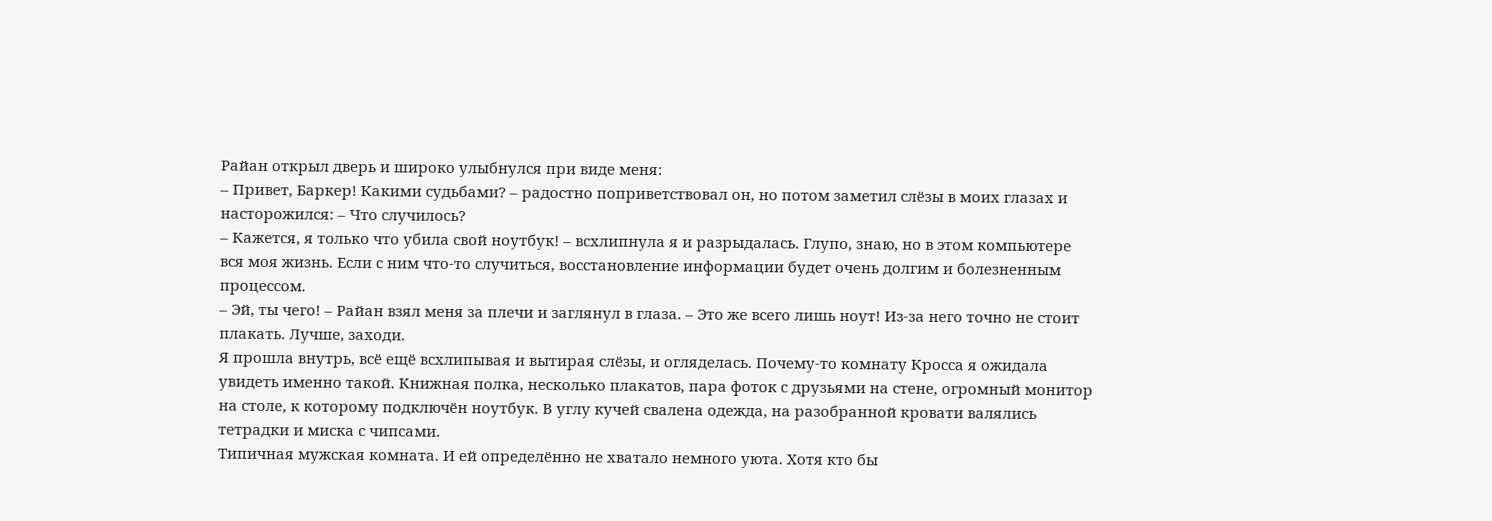Райан открыл дверь и широко улыбнулся при виде меня:
– Привет, Баркер! Какими судьбами? – радостно поприветствовал он, но потом заметил слёзы в моих глазах и насторожился: – Что случилось?
– Кажется, я только что убила свой ноутбук! – всхлипнула я и разрыдалась. Глупо, знаю, но в этом компьютере вся моя жизнь. Если с ним что-то случиться, восстановление информации будет очень долгим и болезненным процессом.
– Эй, ты чего! – Райан взял меня за плечи и заглянул в глаза. – Это же всего лишь ноут! Из-за него точно не стоит плакать. Лучше, заходи.
Я прошла внутрь, всё ещё всхлипывая и вытирая слёзы, и огляделась. Почему-то комнату Кросса я ожидала увидеть именно такой. Книжная полка, несколько плакатов, пара фоток с друзьями на стене, огромный монитор на столе, к которому подключён ноутбук. В углу кучей свалена одежда, на разобранной кровати валялись тетрадки и миска с чипсами.
Типичная мужская комната. И ей определённо не хватало немного уюта. Хотя кто бы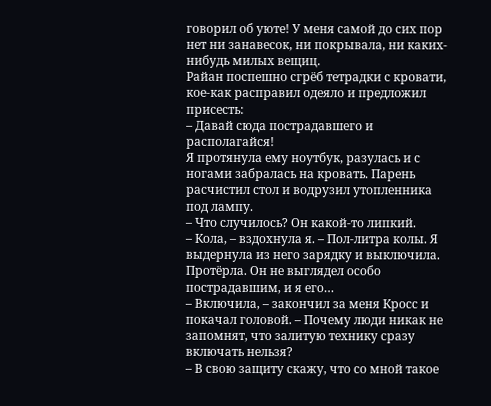говорил об уюте! У меня самой до сих пор нет ни занавесок, ни покрывала, ни каких-нибудь милых вещиц.
Райан поспешно сгрёб тетрадки с кровати, кое-как расправил одеяло и предложил присесть:
– Давай сюда пострадавшего и располагайся!
Я протянула ему ноутбук, разулась и с ногами забралась на кровать. Парень расчистил стол и водрузил утопленника под лампу.
– Что случилось? Он какой-то липкий.
– Кола, – вздохнула я. – Пол-литра колы. Я выдернула из него зарядку и выключила. Протёрла. Он не выглядел особо пострадавшим, и я его…
– Включила, – закончил за меня Кросс и покачал головой. – Почему люди никак не запомнят, что залитую технику сразу включать нельзя?
– В свою защиту скажу, что со мной такое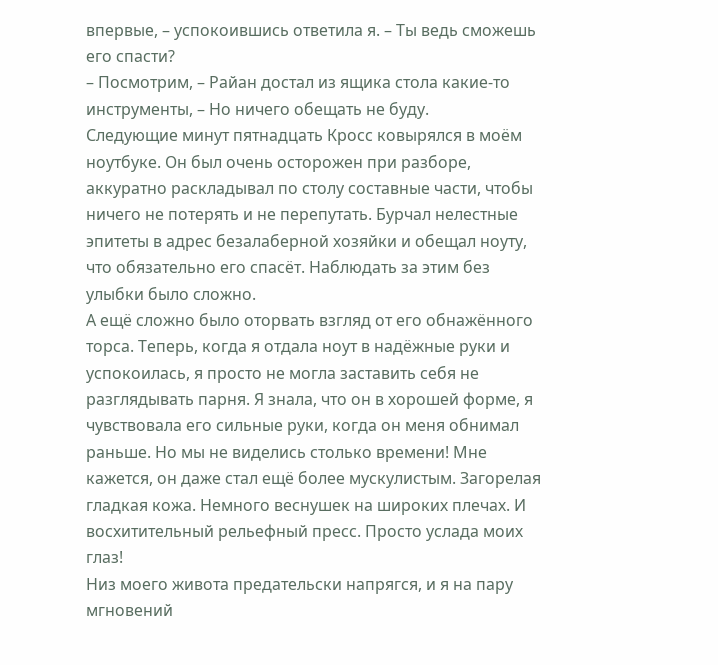впервые, – успокоившись ответила я. – Ты ведь сможешь его спасти?
– Посмотрим, – Райан достал из ящика стола какие-то инструменты, – Но ничего обещать не буду.
Следующие минут пятнадцать Кросс ковырялся в моём ноутбуке. Он был очень осторожен при разборе, аккуратно раскладывал по столу составные части, чтобы ничего не потерять и не перепутать. Бурчал нелестные эпитеты в адрес безалаберной хозяйки и обещал ноуту, что обязательно его спасёт. Наблюдать за этим без улыбки было сложно.
А ещё сложно было оторвать взгляд от его обнажённого торса. Теперь, когда я отдала ноут в надёжные руки и успокоилась, я просто не могла заставить себя не разглядывать парня. Я знала, что он в хорошей форме, я чувствовала его сильные руки, когда он меня обнимал раньше. Но мы не виделись столько времени! Мне кажется, он даже стал ещё более мускулистым. Загорелая гладкая кожа. Немного веснушек на широких плечах. И восхитительный рельефный пресс. Просто услада моих глаз!
Низ моего живота предательски напрягся, и я на пару мгновений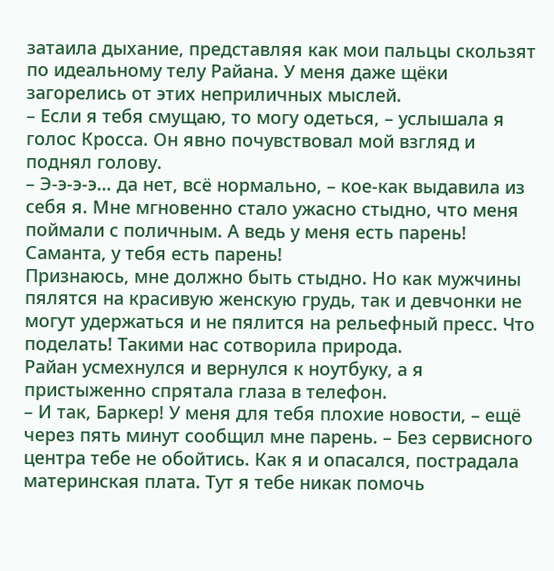затаила дыхание, представляя как мои пальцы скользят по идеальному телу Райана. У меня даже щёки загорелись от этих неприличных мыслей.
– Если я тебя смущаю, то могу одеться, – услышала я голос Кросса. Он явно почувствовал мой взгляд и поднял голову.
– Э-э-э-э… да нет, всё нормально, – кое-как выдавила из себя я. Мне мгновенно стало ужасно стыдно, что меня поймали с поличным. А ведь у меня есть парень! Саманта, у тебя есть парень!
Признаюсь, мне должно быть стыдно. Но как мужчины пялятся на красивую женскую грудь, так и девчонки не могут удержаться и не пялится на рельефный пресс. Что поделать! Такими нас сотворила природа.
Райан усмехнулся и вернулся к ноутбуку, а я пристыженно спрятала глаза в телефон.
– И так, Баркер! У меня для тебя плохие новости, – ещё через пять минут сообщил мне парень. – Без сервисного центра тебе не обойтись. Как я и опасался, пострадала материнская плата. Тут я тебе никак помочь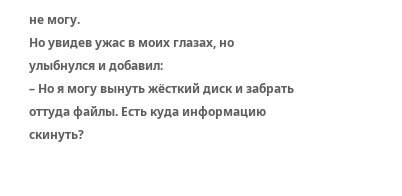не могу.
Но увидев ужас в моих глазах, но улыбнулся и добавил:
– Но я могу вынуть жёсткий диск и забрать оттуда файлы. Есть куда информацию скинуть?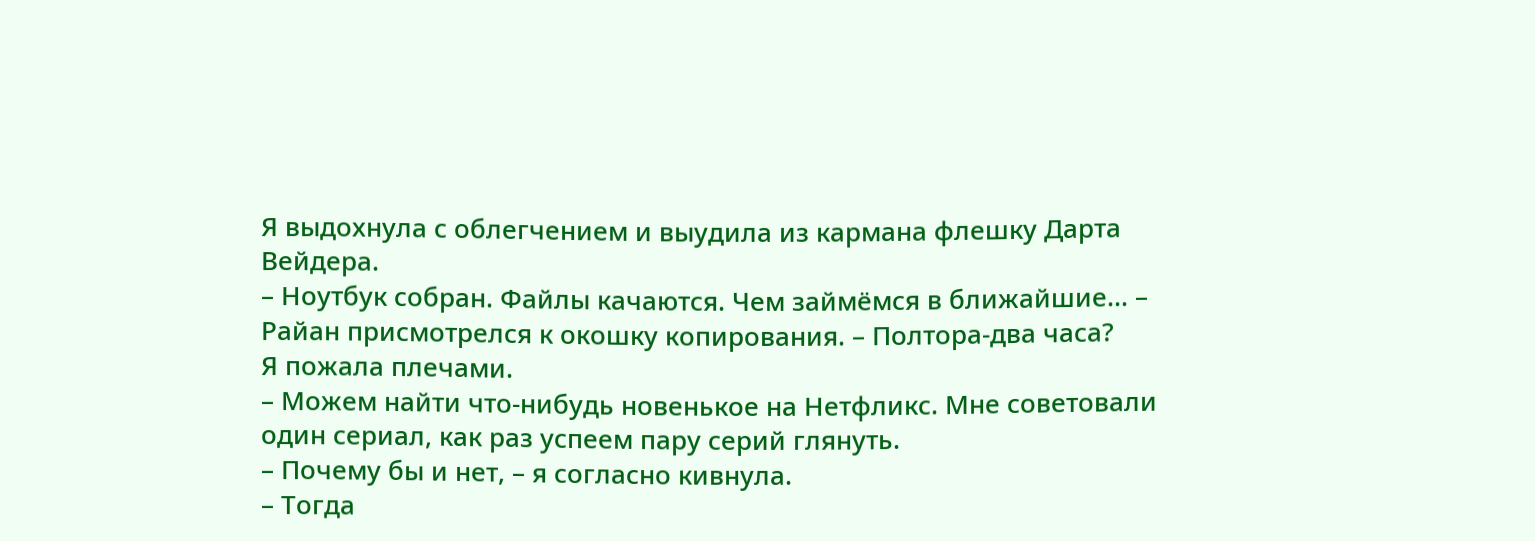Я выдохнула с облегчением и выудила из кармана флешку Дарта Вейдера.
– Ноутбук собран. Файлы качаются. Чем займёмся в ближайшие… – Райан присмотрелся к окошку копирования. – Полтора-два часа?
Я пожала плечами.
– Можем найти что-нибудь новенькое на Нетфликс. Мне советовали один сериал, как раз успеем пару серий глянуть.
– Почему бы и нет, – я согласно кивнула.
– Тогда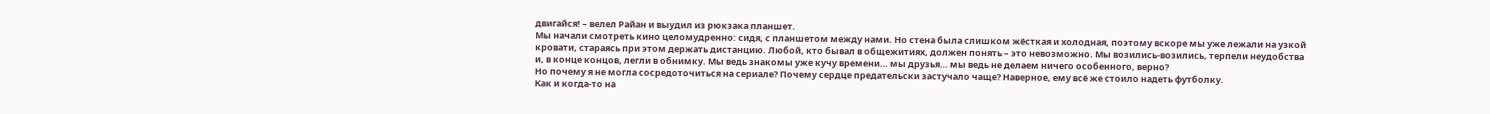двигайся! – велел Райан и выудил из рюкзака планшет.
Мы начали смотреть кино целомудренно: сидя, с планшетом между нами. Но стена была слишком жёсткая и холодная, поэтому вскоре мы уже лежали на узкой кровати, стараясь при этом держать дистанцию. Любой, кто бывал в общежитиях, должен понять – это невозможно. Мы возились-возились, терпели неудобства и, в конце концов, легли в обнимку. Мы ведь знакомы уже кучу времени… мы друзья… мы ведь не делаем ничего особенного, верно?
Но почему я не могла сосредоточиться на сериале? Почему сердце предательски застучало чаще? Наверное, ему всё же стоило надеть футболку.
Как и когда-то на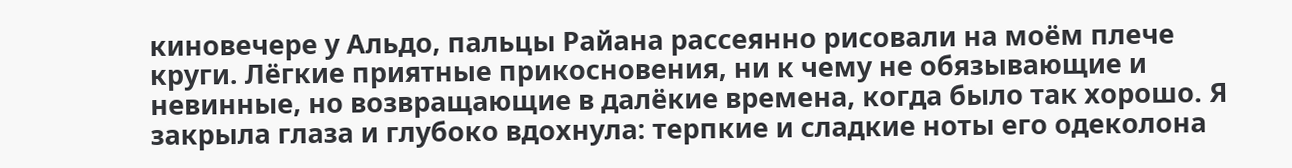киновечере у Альдо, пальцы Райана рассеянно рисовали на моём плече круги. Лёгкие приятные прикосновения, ни к чему не обязывающие и невинные, но возвращающие в далёкие времена, когда было так хорошо. Я закрыла глаза и глубоко вдохнула: терпкие и сладкие ноты его одеколона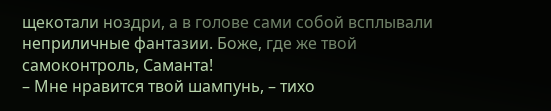щекотали ноздри, а в голове сами собой всплывали неприличные фантазии. Боже, где же твой самоконтроль, Саманта!
– Мне нравится твой шампунь, – тихо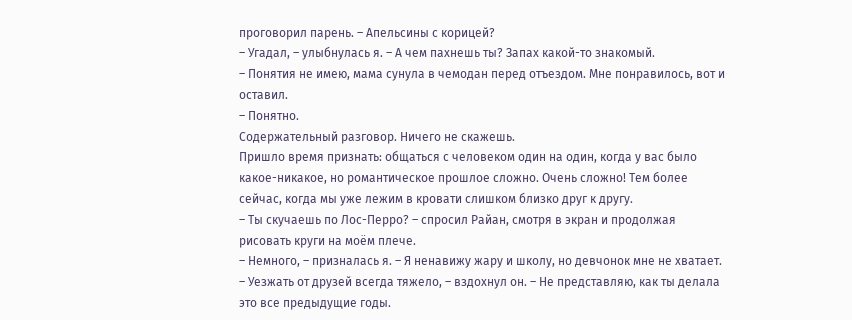проговорил парень. – Апельсины с корицей?
– Угадал, – улыбнулась я. – А чем пахнешь ты? Запах какой-то знакомый.
– Понятия не имею, мама сунула в чемодан перед отъездом. Мне понравилось, вот и оставил.
– Понятно.
Содержательный разговор. Ничего не скажешь.
Пришло время признать: общаться с человеком один на один, когда у вас было какое-никакое, но романтическое прошлое сложно. Очень сложно! Тем более сейчас, когда мы уже лежим в кровати слишком близко друг к другу.
– Ты скучаешь по Лос-Перро? – спросил Райан, смотря в экран и продолжая рисовать круги на моём плече.
– Немного, – призналась я. – Я ненавижу жару и школу, но девчонок мне не хватает.
– Уезжать от друзей всегда тяжело, – вздохнул он. – Не представляю, как ты делала это все предыдущие годы.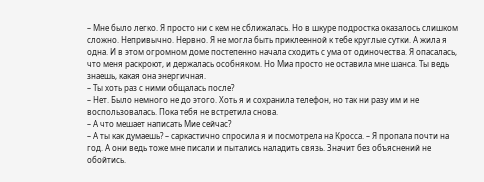– Мне было легко. Я просто ни с кем не сближалась. Но в шкуре подростка оказалось слишком сложно. Непривычно. Нервно. Я не могла быть приклеенной к тебе круглые сутки. А жила я одна. И в этом огромном доме постепенно начала сходить с ума от одиночества. Я опасалась, что меня раскроют, и держалась особняком. Но Миа просто не оставила мне шанса. Ты ведь знаешь, какая она энергичная.
– Ты хоть раз с ними общалась после?
– Нет. Было немного не до этого. Хоть я и сохранила телефон, но так ни разу им и не воспользовалась. Пока тебя не встретила снова.
– А что мешает написать Мие сейчас?
– А ты как думаешь? – саркастично спросила я и посмотрела на Кросса. – Я пропала почти на год. А они ведь тоже мне писали и пытались наладить связь. Значит без объяснений не обойтись.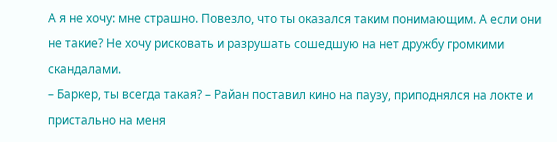А я не хочу: мне страшно. Повезло, что ты оказался таким понимающим. А если они не такие? Не хочу рисковать и разрушать сошедшую на нет дружбу громкими скандалами.
– Баркер, ты всегда такая? – Райан поставил кино на паузу, приподнялся на локте и пристально на меня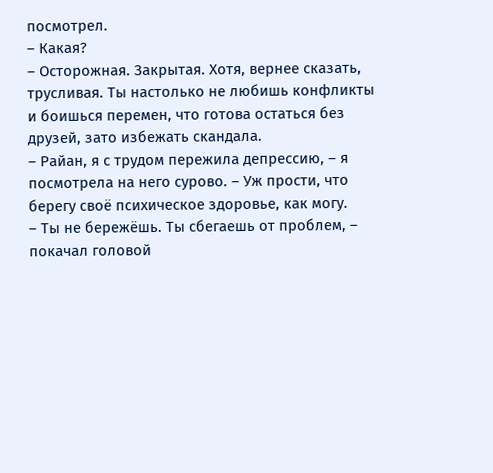посмотрел.
– Какая?
– Осторожная. Закрытая. Хотя, вернее сказать, трусливая. Ты настолько не любишь конфликты и боишься перемен, что готова остаться без друзей, зато избежать скандала.
– Райан, я с трудом пережила депрессию, – я посмотрела на него сурово. – Уж прости, что берегу своё психическое здоровье, как могу.
– Ты не бережёшь. Ты сбегаешь от проблем, – покачал головой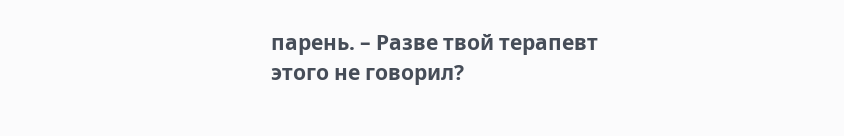парень. – Разве твой терапевт этого не говорил?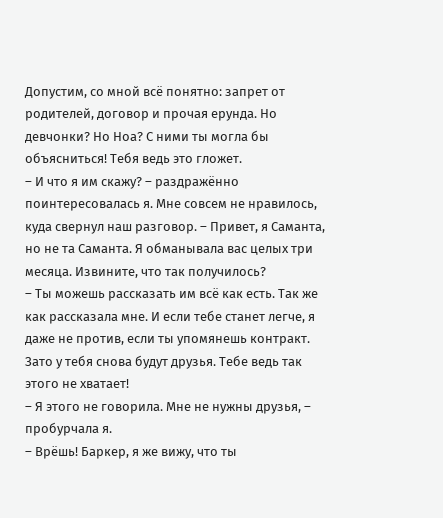Допустим, со мной всё понятно: запрет от родителей, договор и прочая ерунда. Но девчонки? Но Ноа? С ними ты могла бы объясниться! Тебя ведь это гложет.
– И что я им скажу? – раздражённо поинтересовалась я. Мне совсем не нравилось, куда свернул наш разговор. – Привет, я Саманта, но не та Саманта. Я обманывала вас целых три месяца. Извините, что так получилось?
– Ты можешь рассказать им всё как есть. Так же как рассказала мне. И если тебе станет легче, я даже не против, если ты упомянешь контракт. Зато у тебя снова будут друзья. Тебе ведь так этого не хватает!
– Я этого не говорила. Мне не нужны друзья, – пробурчала я.
– Врёшь! Баркер, я же вижу, что ты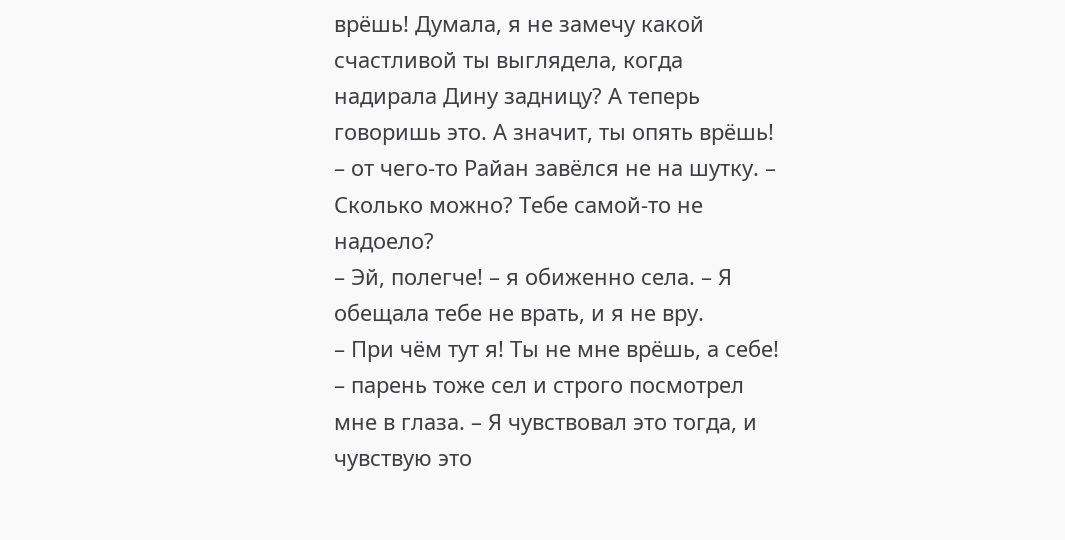врёшь! Думала, я не замечу какой счастливой ты выглядела, когда надирала Дину задницу? А теперь говоришь это. А значит, ты опять врёшь! – от чего-то Райан завёлся не на шутку. – Сколько можно? Тебе самой-то не надоело?
– Эй, полегче! – я обиженно села. – Я обещала тебе не врать, и я не вру.
– При чём тут я! Ты не мне врёшь, а себе! – парень тоже сел и строго посмотрел мне в глаза. – Я чувствовал это тогда, и чувствую это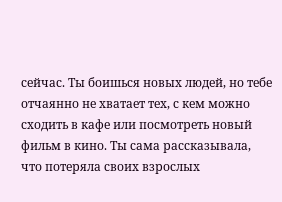сейчас. Ты боишься новых людей, но тебе отчаянно не хватает тех, с кем можно сходить в кафе или посмотреть новый фильм в кино. Ты сама рассказывала, что потеряла своих взрослых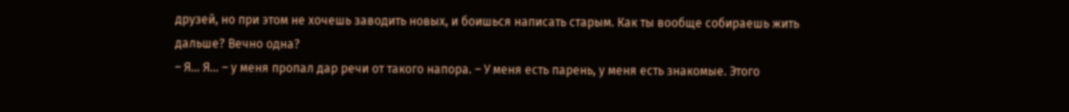друзей, но при этом не хочешь заводить новых, и боишься написать старым. Как ты вообще собираешь жить дальше? Вечно одна?
– Я… Я… – у меня пропал дар речи от такого напора. – У меня есть парень, у меня есть знакомые. Этого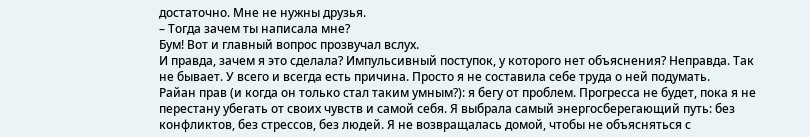достаточно. Мне не нужны друзья.
– Тогда зачем ты написала мне?
Бум! Вот и главный вопрос прозвучал вслух.
И правда, зачем я это сделала? Импульсивный поступок, у которого нет объяснения? Неправда. Так не бывает. У всего и всегда есть причина. Просто я не составила себе труда о ней подумать.
Райан прав (и когда он только стал таким умным?): я бегу от проблем. Прогресса не будет, пока я не перестану убегать от своих чувств и самой себя. Я выбрала самый энергосберегающий путь: без конфликтов, без стрессов, без людей. Я не возвращалась домой, чтобы не объясняться с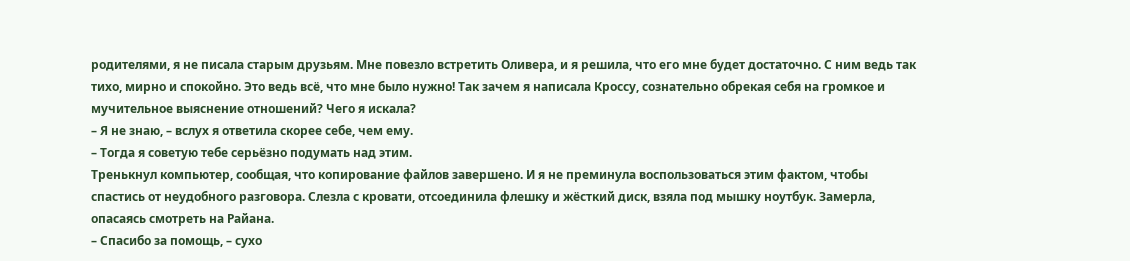родителями, я не писала старым друзьям. Мне повезло встретить Оливера, и я решила, что его мне будет достаточно. С ним ведь так тихо, мирно и спокойно. Это ведь всё, что мне было нужно! Так зачем я написала Кроссу, сознательно обрекая себя на громкое и мучительное выяснение отношений? Чего я искала?
– Я не знаю, – вслух я ответила скорее себе, чем ему.
– Тогда я советую тебе серьёзно подумать над этим.
Тренькнул компьютер, сообщая, что копирование файлов завершено. И я не преминула воспользоваться этим фактом, чтобы спастись от неудобного разговора. Слезла с кровати, отсоединила флешку и жёсткий диск, взяла под мышку ноутбук. Замерла, опасаясь смотреть на Райана.
– Спасибо за помощь, – сухо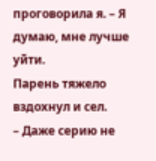проговорила я. – Я думаю, мне лучше уйти.
Парень тяжело вздохнул и сел.
– Даже серию не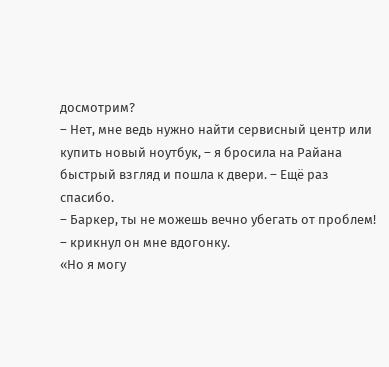досмотрим?
– Нет, мне ведь нужно найти сервисный центр или купить новый ноутбук, – я бросила на Райана быстрый взгляд и пошла к двери. – Ещё раз спасибо.
– Баркер, ты не можешь вечно убегать от проблем! – крикнул он мне вдогонку.
«Но я могу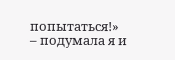попытаться!» – подумала я и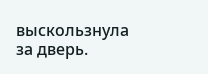выскользнула за дверь.